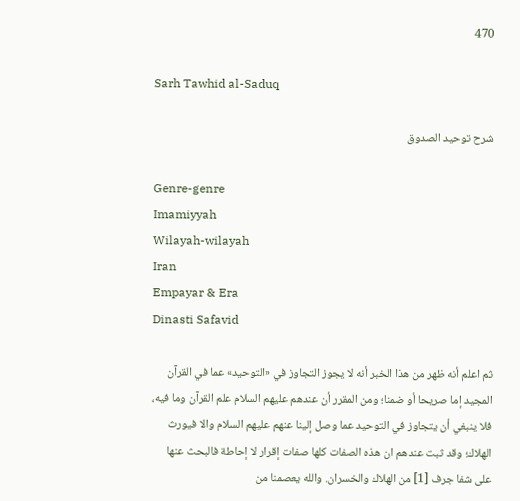470

Sarh Tawhid al-Saduq

شرح توحيد الصدوق

Genre-genre
Imamiyyah
Wilayah-wilayah
Iran
Empayar & Era
Dinasti Safavid

ثم اعلم أنه ظهر من هذا الخبر أنه لا يجوز التجاوز في «التوحيد» عما في القرآن المجيد إما صريحا أو ضمنا؛ ومن المقرر أن عندهم عليهم السلام علم القرآن وما فيه، فلا ينبغي أن يتجاوز في التوحيد عما وصل إلينا عنهم عليهم السلام والا فيورث الهلاك؛ وقد ثبت عندهم ان هذه الصفات كلها صفات إقرار لا إحاطة فالبحث عنها على شفا جرف [1] من الهلاك والخسران. والله يعصمنا من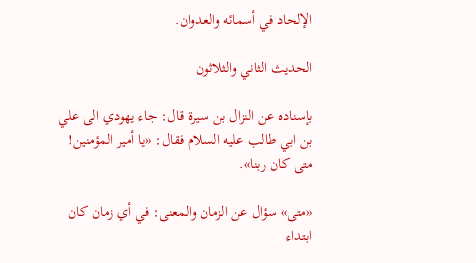الإلحاد في أسمائه والعدوان.

الحديث الثاني والثلاثون

بإسناده عن النزال بن سيرة قال: جاء يهودي الى علي بن ابي طالب عليه السلام فقال: «يا أمير المؤمنين! متى كان ربنا».

«متى» سؤال عن الزمان والمعنى: في أي زمان كان ابتداء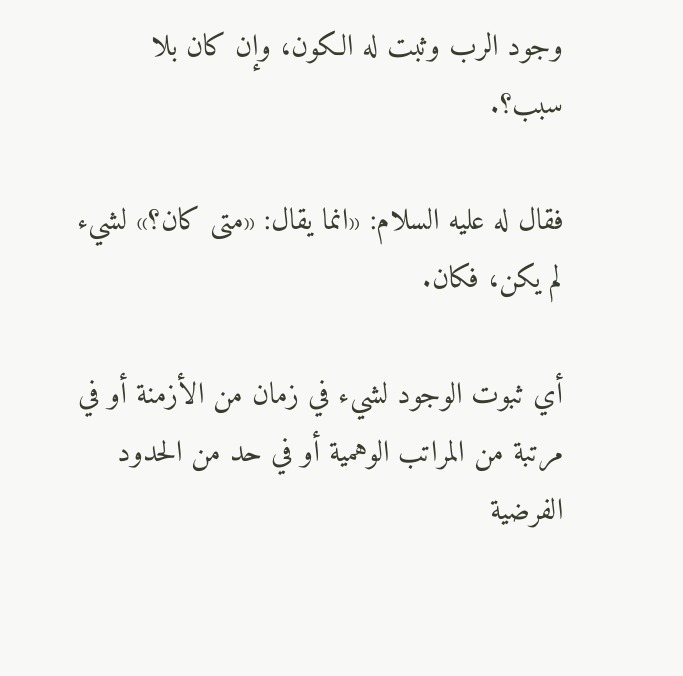وجود الرب وثبت له الكون، وإن كان بلا سبب؟.

فقال له عليه السلام: «انما يقال: «متى كان؟» لشيء لم يكن، فكان.

أي ثبوت الوجود لشيء في زمان من الأزمنة أو في مرتبة من المراتب الوهمية أو في حد من الحدود الفرضية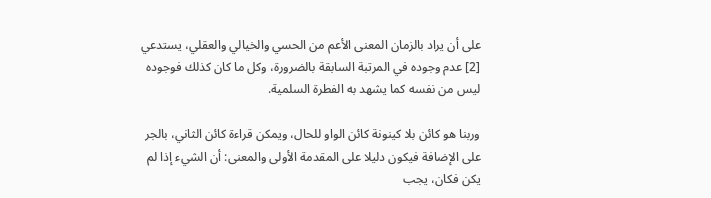على أن يراد بالزمان المعنى الأعم من الحسي والخيالي والعقلي، يستدعي [2] عدم وجوده في المرتبة السابقة بالضرورة، وكل ما كان كذلك فوجوده ليس من نفسه كما يشهد به الفطرة السلمية.

وربنا هو كائن بلا كينونة كائن الواو للحال، ويمكن قراءة كائن الثاني، بالجر على الإضافة فيكون دليلا على المقدمة الأولى والمعنى: أن الشيء إذا لم يكن فكان، يجب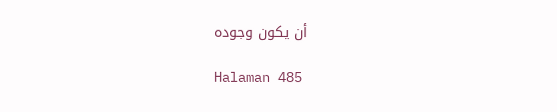أن يكون وجوده

Halaman 485